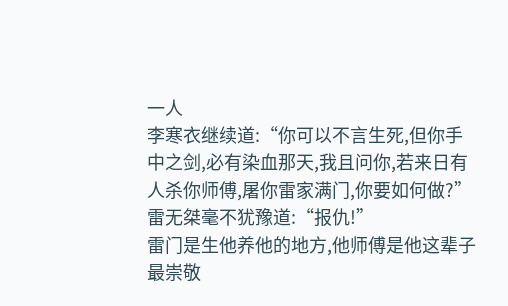一人
李寒衣继续道:“你可以不言生死,但你手中之剑,必有染血那天,我且问你,若来日有人杀你师傅,屠你雷家满门,你要如何做?”
雷无桀毫不犹豫道:“报仇!”
雷门是生他养他的地方,他师傅是他这辈子最崇敬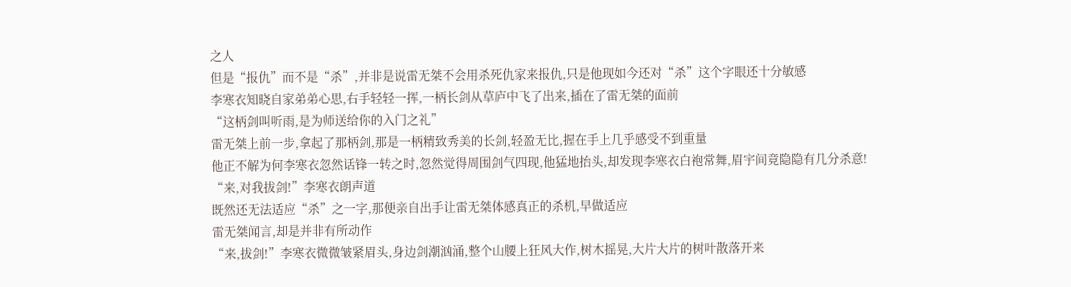之人
但是“报仇”而不是“杀”,并非是说雷无桀不会用杀死仇家来报仇,只是他现如今还对“杀”这个字眼还十分敏感
李寒衣知晓自家弟弟心思,右手轻轻一挥,一柄长剑从草庐中飞了出来,插在了雷无桀的面前
“这柄剑叫听雨,是为师送给你的入门之礼”
雷无桀上前一步,拿起了那柄剑,那是一柄精致秀美的长剑,轻盈无比,握在手上几乎感受不到重量
他正不解为何李寒衣忽然话锋一转之时,忽然觉得周围剑气四现,他猛地抬头,却发现李寒衣白袍常舞,眉宇间竟隐隐有几分杀意!
“来,对我拔剑!”李寒衣朗声道
既然还无法适应“杀”之一字,那便亲自出手让雷无桀体感真正的杀机,早做适应
雷无桀闻言,却是并非有所动作
“来,拔剑!”李寒衣微微皱紧眉头,身边剑潮汹涌,整个山腰上狂风大作,树木摇晃,大片大片的树叶散落开来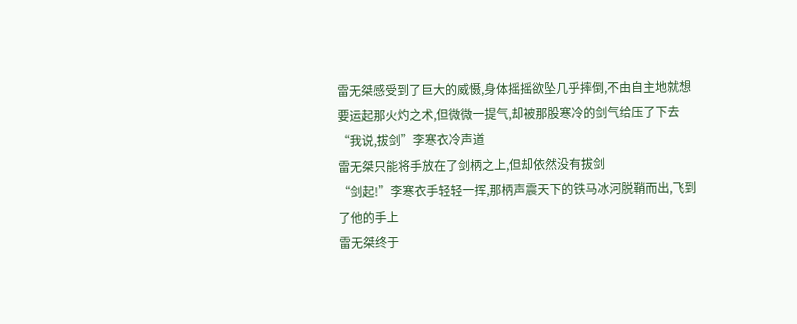雷无桀感受到了巨大的威慑,身体摇摇欲坠几乎摔倒,不由自主地就想要运起那火灼之术,但微微一提气,却被那股寒冷的剑气给压了下去
“我说,拔剑”李寒衣冷声道
雷无桀只能将手放在了剑柄之上,但却依然没有拔剑
“剑起!”李寒衣手轻轻一挥,那柄声震天下的铁马冰河脱鞘而出,飞到了他的手上
雷无桀终于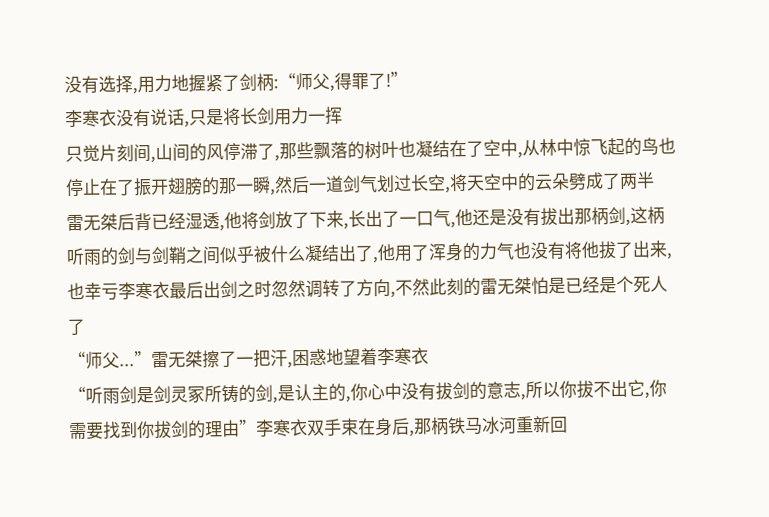没有选择,用力地握紧了剑柄:“师父,得罪了!”
李寒衣没有说话,只是将长剑用力一挥
只觉片刻间,山间的风停滞了,那些飘落的树叶也凝结在了空中,从林中惊飞起的鸟也停止在了振开翅膀的那一瞬,然后一道剑气划过长空,将天空中的云朵劈成了两半
雷无桀后背已经湿透,他将剑放了下来,长出了一口气,他还是没有拔出那柄剑,这柄听雨的剑与剑鞘之间似乎被什么凝结出了,他用了浑身的力气也没有将他拔了出来,也幸亏李寒衣最后出剑之时忽然调转了方向,不然此刻的雷无桀怕是已经是个死人了
“师父...”雷无桀擦了一把汗,困惑地望着李寒衣
“听雨剑是剑灵冢所铸的剑,是认主的,你心中没有拔剑的意志,所以你拔不出它,你需要找到你拔剑的理由”李寒衣双手束在身后,那柄铁马冰河重新回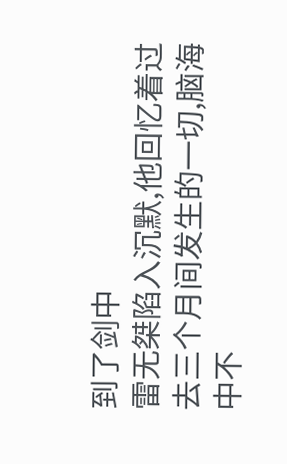到了剑中
雷无桀陷入沉默,他回忆着过去三个月间发生的一切,脑海中不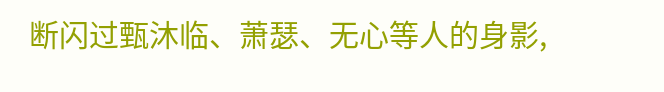断闪过甄沐临、萧瑟、无心等人的身影,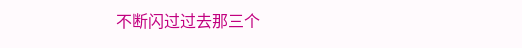不断闪过过去那三个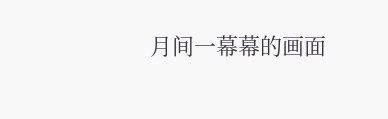月间一幕幕的画面